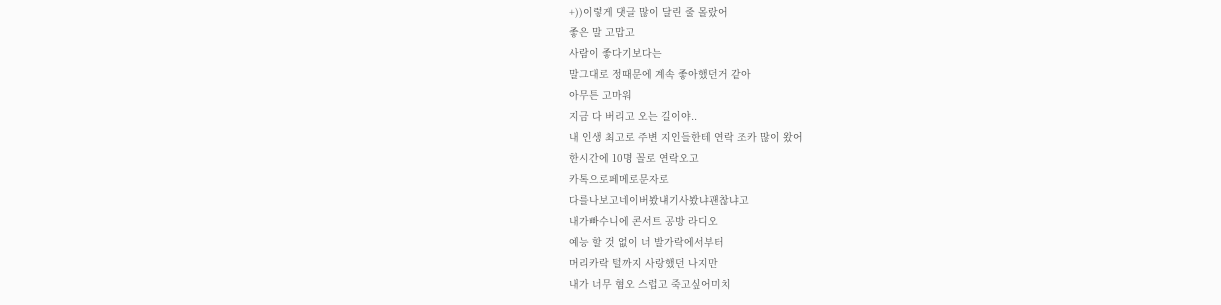+))이렇게 댓글 많이 달린 줄 몰랐어
좋은 말 고맙고
사람이 좋다기보다는
말그대로 정때문에 계속 좋아했던거 같아
아무튼 고마워
지금 다 버리고 오는 길이야..
내 인생 최고로 주변 지인들한테 연락 조카 많이 왔어
한시간에 10명 꼴로 연락오고
카톡으로페메로문자로
다를나보고네이버봤냬기사봤냐괜찮냐고
내가빠수니에 콘서트 공방 라디오
예능 할 것 없이 너 발가락에서부터
머리카락 털까지 사랑했던 나지만
내가 너무 혐오 스럽고 죽고싶어미치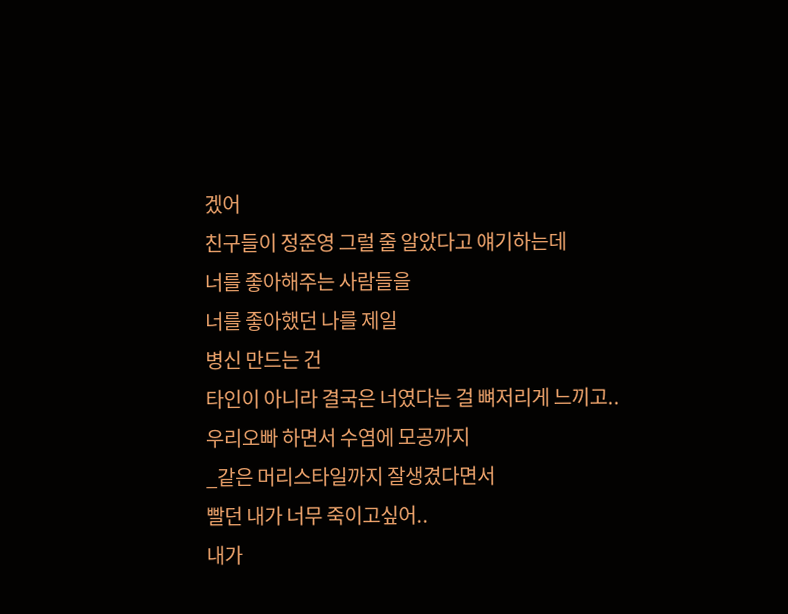겠어
친구들이 정준영 그럴 줄 알았다고 얘기하는데
너를 좋아해주는 사람들을
너를 좋아했던 나를 제일
병신 만드는 건
타인이 아니라 결국은 너였다는 걸 뼈저리게 느끼고..
우리오빠 하면서 수염에 모공까지
_같은 머리스타일까지 잘생겼다면서
빨던 내가 너무 죽이고싶어..
내가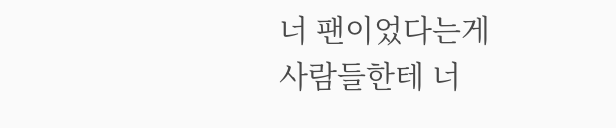너 팬이었다는게
사람들한테 너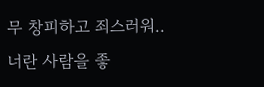무 창피하고 죄스러워..
너란 사람을 좋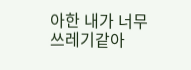아한 내가 너무 쓰레기같아